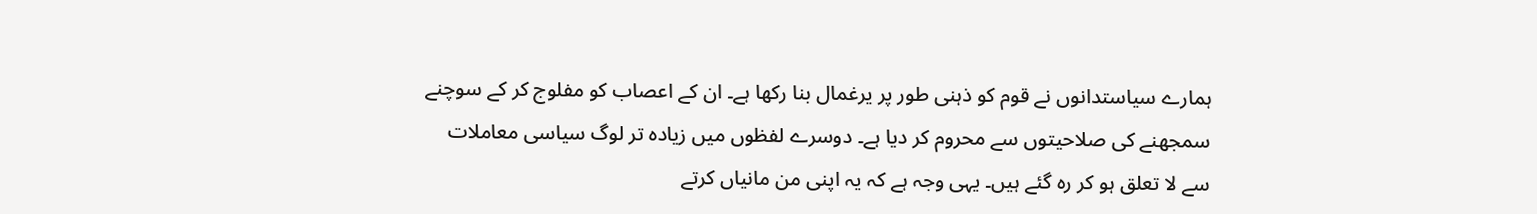ہمارے سیاستدانوں نے قوم کو ذہنی طور پر یرغمال بنا رکھا ہے۔ ان کے اعصاب کو مفلوج کر کے سوچنے سمجھنے کی صلاحیتوں سے محروم کر دیا ہے۔ دوسرے لفظوں میں زیادہ تر لوگ سیاسی معاملات سے لا تعلق ہو کر رہ گئے ہیں۔ یہی وجہ ہے کہ یہ اپنی من مانیاں کرتے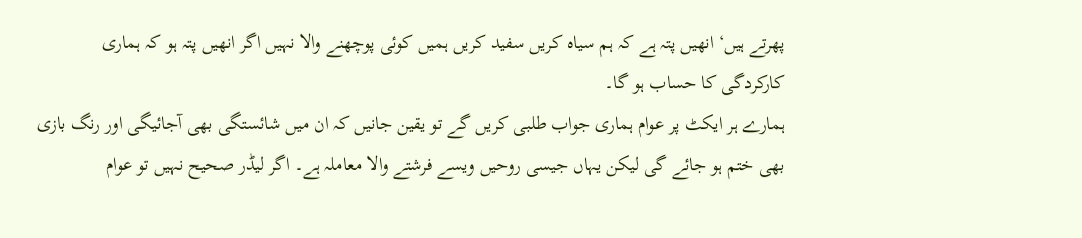پھرتے ہیں‘ انھیں پتہ ہے کہ ہم سیاہ کریں سفید کریں ہمیں کوئی پوچھنے والا نہیں اگر انھیں پتہ ہو کہ ہماری کارکردگی کا حساب ہو گا۔
ہمارے ہر ایکٹ پر عوام ہماری جواب طلبی کریں گے تو یقین جانیں کہ ان میں شائستگی بھی آجائیگی اور رنگ بازی بھی ختم ہو جائے گی لیکن یہاں جیسی روحیں ویسے فرشتے والا معاملہ ہے۔ اگر لیڈر صحیح نہیں تو عوام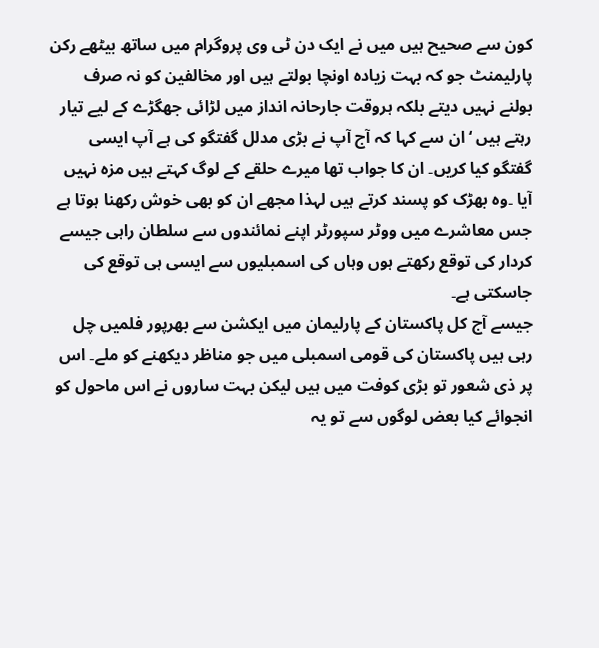کون سے صحیح ہیں میں نے ایک دن ٹی وی پروگرام میں ساتھ بیٹھے رکن پارلیمنٹ جو کہ بہت زیادہ اونچا بولتے ہیں اور مخالفین کو نہ صرف بولنے نہیں دیتے بلکہ ہروقت جارحانہ انداز میں لڑائی جھگڑے کے لیے تیار رہتے ہیں ‘ ان سے کہا کہ آج آپ نے بڑی مدلل گفتگو کی ہے آپ ایسی گفتگو کیا کریں۔ ان کا جواب تھا میرے حلقے کے لوگ کہتے ہیں مزہ نہیں آیا ۔وہ بھڑک کو پسند کرتے ہیں لہذا مجھے ان کو بھی خوش رکھنا ہوتا ہے جس معاشرے میں ووٹر سپورٹر اپنے نمائندوں سے سلطان راہی جیسے کردار کی توقع رکھتے ہوں وہاں کی اسمبلیوں سے ایسی ہی توقع کی جاسکتی ہے۔
جیسے آج کل پاکستان کے پارلیمان میں ایکشن سے بھرپور فلمیں چل رہی ہیں پاکستان کی قومی اسمبلی میں جو مناظر دیکھنے کو ملے۔ اس پر ذی شعور تو بڑی کوفت میں ہیں لیکن بہت ساروں نے اس ماحول کو انجوائے کیا بعض لوگوں سے تو یہ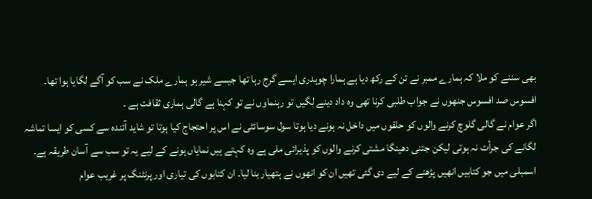بھی سننے کو ملا کہ ہمارے ممبر نے تن کے رکھ دیا ہے ہمارا چوہدری ایسے گرج رہا تھا جیسے شیر ہو ہمارے ملک نے سب کو آگے لگایا ہوا تھا۔
افسوس صد افسوس جنھوں نے جواب طلبی کرنا تھی وہ داد دینے لگیں تو رہنماوں نے تو کہنا ہے گالی ہماری ثقافت ہے ۔
اگر عوام نے گالی گلوچ کرنے والوں کو حلقوں میں داخل نہ ہونے دیا ہوتا سول سوسائٹی نے اس پر احتجاج کیا ہوتا تو شاید آئندہ سے کسی کو ایسا تماشہ لگانے کی جرأت نہ ہوتی لیکن جتنی دھینگا مشتی کرنے والوں کو پذیرائی ملی ہے وہ کہتے ہیں نمایاں ہونے کے لیے یہ تو سب سے آسان طریقہ ہے۔ اسمبلی میں جو کتابیں انھیں پڑھنے کے لیے دی گئی تھیں ان کو انھوں نے ہتھیار بنا لیا۔ ان کتابوں کی تیاری اور پرنٹنگ پر غریب عوام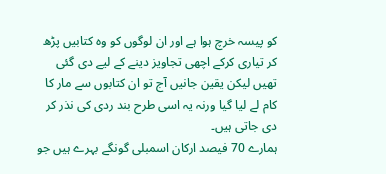کو پیسہ خرچ ہوا ہے اور ان لوگوں کو وہ کتابیں پڑھ کر تیاری کرکے اچھی تجاویز دینے کے لیے دی گئی تھیں لیکن یقین جانیں آج تو ان کتابوں سے مار کا کام لے لیا گیا ورنہ یہ اسی طرح بند ردی کی نذر کر دی جاتی ہیں۔
ہمارے 70 فیصد ارکان اسمبلی گونگے بہرے ہیں جو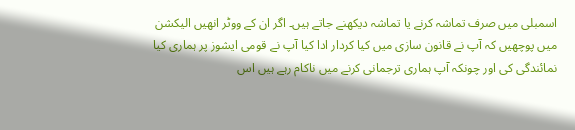اسمبلی میں صرف تماشہ کرنے یا تماشہ دیکھنے جاتے ہیں۔ اگر ان کے ووٹر انھیں الیکشن میں پوچھیں کہ آپ نے قانون سازی میں کیا کردار ادا کیا آپ نے قومی ایشوز پر ہماری کیا نمائندگی کی اور چونکہ آپ ہماری ترجمانی کرنے میں ناکام رہے ہیں اس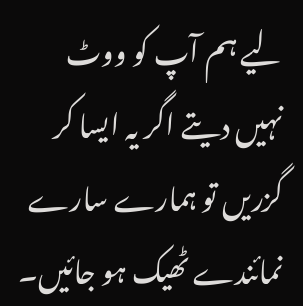لیے ہم آپ کو ووٹ نہیں دیتے اگر یہ ایسا کر گزریں تو ہمارے سارے نمائندے ٹھیک ہو جائیں۔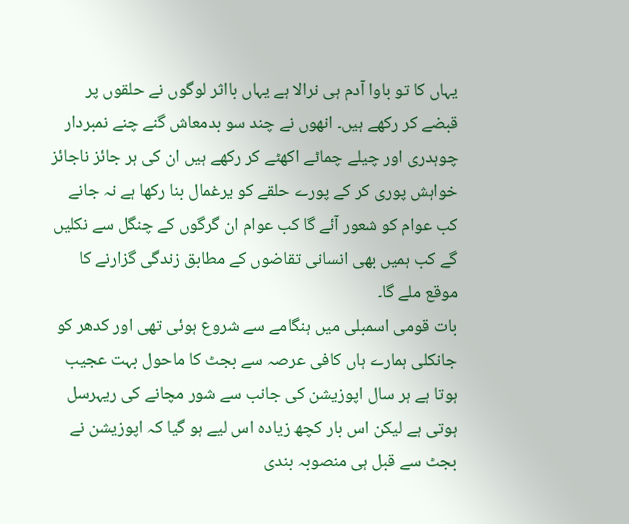یہاں کا تو باوا آدم ہی نرالا ہے یہاں بااثر لوگوں نے حلقوں پر قبضے کر رکھے ہیں۔ انھوں نے چند سو بدمعاش گنے چنے نمبردار چوہدری اور چیلے چماٹے اکھٹے کر رکھے ہیں ان کی ہر جائز ناجائز خواہش پوری کر کے پورے حلقے کو یرغمال بنا رکھا ہے نہ جانے کب عوام کو شعور آئے گا کب عوام ان گرگوں کے چنگل سے نکلیں گے کب ہمیں بھی انسانی تقاضوں کے مطابق زندگی گزارنے کا موقع ملے گا۔
بات قومی اسمبلی میں ہنگامے سے شروع ہوئی تھی اور کدھر کو جانکلی ہمارے ہاں کافی عرصہ سے بجٹ کا ماحول بہت عجیب ہوتا ہے ہر سال اپوزیشن کی جانب سے شور مچانے کی ریہرسل ہوتی ہے لیکن اس بار کچھ زیادہ اس لیے ہو گیا کہ اپوزیشن نے بجٹ سے قبل ہی منصوبہ بندی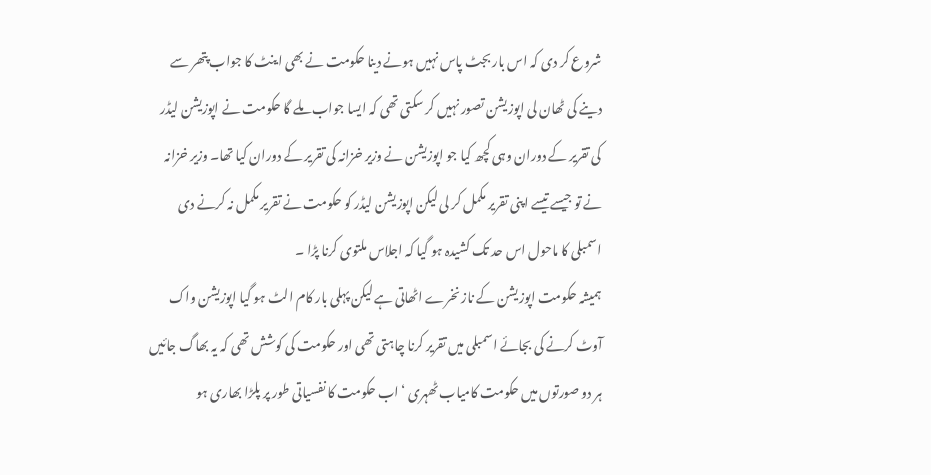شروع کر دی کہ اس بار بجٹ پاس نہیں ہونے دینا حکومت نے بھی اینٹ کا جواب پتھر سے دینے کی ٹھان لی اپوزیشن تصور نہیں کر سکتی تھی کہ ایسا جواب ملے گا حکومت نے اپوزیشن لیڈر کی تقریر کے دوران وہی کچھ کیا جو اپوزیشن نے وزیر خزانہ کی تقریر کے دوران کیا تھا۔ وزیر خزانہ نے تو جیسے تیسے اپنی تقریر مکمل کر لی لیکن اپوزیشن لیڈر کو حکومت نے تقریر مکمل نہ کرنے دی اسمبلی کا ماحول اس حد تک کشیدہ ہو گیا کہ اجلاس ملتوی کرنا پڑا ۔
ہمیشہ حکومت اپوزیشن کے ناز نخرے اٹھاتی ہے لیکن پہلی بار کام الٹ ہو گیا اپوزیشن واک آوٹ کرنے کی بجائے اسمبلی میں تقریر کرنا چاہتی تھی اور حکومت کی کوشش تھی کہ یہ بھاگ جائیں ہر دو صورتوں میں حکومت کامیاب ٹھہری ‘اب حکومت کا نفسیاتی طور پر پلڑا بھاری ہو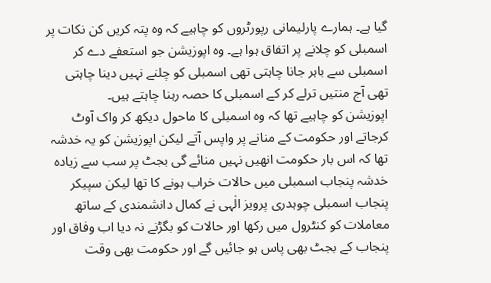گیا ہے۔ ہمارے پارلیمانی رپورٹروں کو چاہیے کہ وہ پتہ کریں کن نکات پر اسمبلی کو چلانے پر اتفاق ہوا ہے۔ وہ اپوزیشن جو استعفے دے کر اسمبلی سے باہر جانا چاہتی تھی اسمبلی کو چلنے نہیں دینا چاہتی تھی آج منتیں ترلے کر کے اسمبلی کا حصہ رہنا چاہتے ہیں۔
اپوزیشن کو چاہیے تھا کہ وہ اسمبلی کا ماحول دیکھ کر واک آوٹ کرجاتے اور حکومت کے منانے پر واپس آتے لیکن اپوزیشن کو یہ خدشہ تھا کہ اس بار حکومت انھیں نہیں منائے گی بجٹ پر سب سے زیادہ خدشہ پنجاب اسمبلی میں حالات خراب ہونے کا تھا لیکن سپیکر پنجاب اسمبلی چوہدری پرویز الٰہی نے کمال دانشمندی کے ساتھ معاملات کو کنٹرول میں رکھا اور حالات کو بگڑنے نہ دیا اب وفاق اور پنجاب کے بجٹ بھی پاس ہو جائیں گے اور حکومت بھی وقت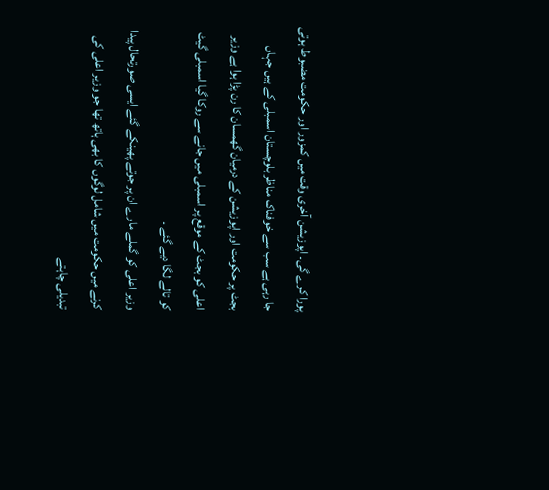پورا کرے گی۔ اپوزیشن آخری وقت میں کمزور اور حکومت مضبوط ہوتی جا رہی ہے سب سے خوفناک مناظر بلوچستان اسمبلی کے ہیں جہاں بجٹ پر حکومت اور اپوزیشن کے درمیان گھمسان کا رن پڑا ہوا ہے وزیر اعلی کو بجٹ کے موقع پر اسمبلی میں جانے سے روکا گیا اسمبلی گیٹ کو تالے لگا دیے گئے ۔
وزیر اعلی کو گملے مارے ان پر جوتے پھینکے گئے ایسی صورتحال پیدا کرنے میں حکومت میں شامل لوگوں کا بھی ہاتھ تھا جو وزیر اعلی کی تبدیلی چاہتے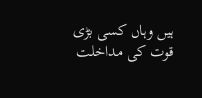ہیں وہاں کسی بڑی قوت کی مداخلت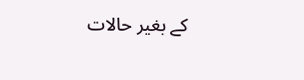کے بغیر حالات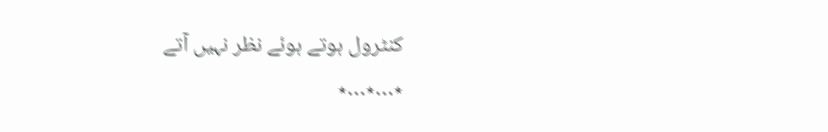کنٹرول ہوتے ہوئے نظر نہیں آتے
٭…٭…٭